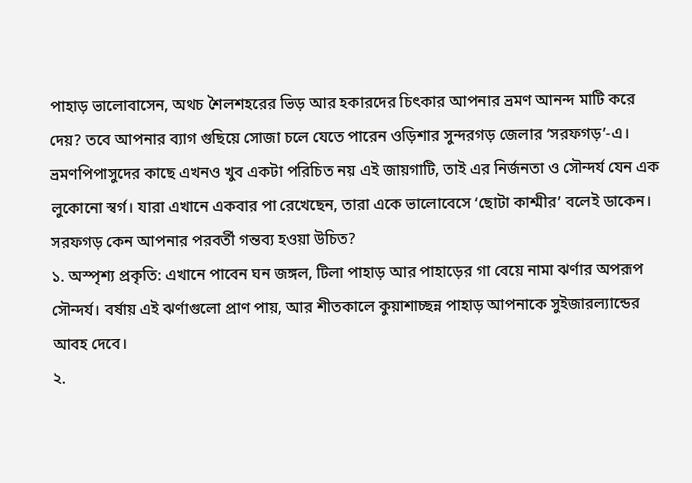পাহাড় ভালোবাসেন, অথচ শৈলশহরের ভিড় আর হকারদের চিৎকার আপনার ভ্রমণ আনন্দ মাটি করে দেয়? তবে আপনার ব্যাগ গুছিয়ে সোজা চলে যেতে পারেন ওড়িশার সুন্দরগড় জেলার ‘সরফগড়’-এ। ভ্রমণপিপাসুদের কাছে এখনও খুব একটা পরিচিত নয় এই জায়গাটি, তাই এর নির্জনতা ও সৌন্দর্য যেন এক লুকোনো স্বর্গ। যারা এখানে একবার পা রেখেছেন, তারা একে ভালোবেসে ‘ছোটা কাশ্মীর’ বলেই ডাকেন।
সরফগড় কেন আপনার পরবর্তী গন্তব্য হওয়া উচিত?
১. অস্পৃশ্য প্রকৃতি: এখানে পাবেন ঘন জঙ্গল, টিলা পাহাড় আর পাহাড়ের গা বেয়ে নামা ঝর্ণার অপরূপ সৌন্দর্য। বর্ষায় এই ঝর্ণাগুলো প্রাণ পায়, আর শীতকালে কুয়াশাচ্ছন্ন পাহাড় আপনাকে সুইজারল্যান্ডের আবহ দেবে।
২.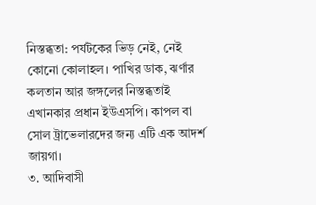নিস্তব্ধতা: পর্যটকের ভিড় নেই, নেই কোনো কোলাহল। পাখির ডাক, ঝর্ণার কলতান আর জঙ্গলের নিস্তব্ধতাই এখানকার প্রধান ইউএসপি। কাপল বা সোল ট্রাভেলারদের জন্য এটি এক আদর্শ জায়গা।
৩. আদিবাসী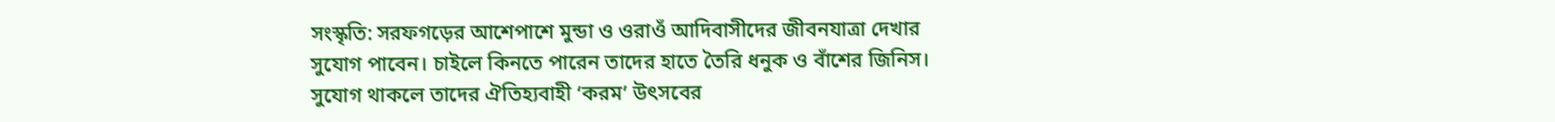সংস্কৃতি: সরফগড়ের আশেপাশে মুন্ডা ও ওরাওঁ আদিবাসীদের জীবনযাত্রা দেখার সুযোগ পাবেন। চাইলে কিনতে পারেন তাদের হাতে তৈরি ধনুক ও বাঁশের জিনিস। সুযোগ থাকলে তাদের ঐতিহ্যবাহী ‘করম’ উৎসবের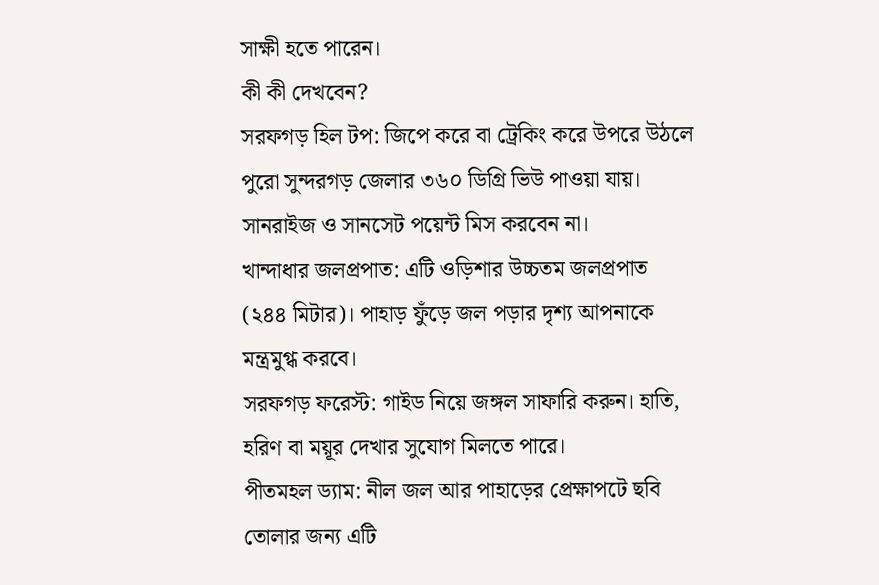সাক্ষী হতে পারেন।
কী কী দেখবেন?
সরফগড় হিল টপ: জিপে করে বা ট্রেকিং করে উপরে উঠলে পুরো সুন্দরগড় জেলার ৩৬০ ডিগ্রি ভিউ পাওয়া যায়। সানরাইজ ও সানসেট পয়েন্ট মিস করবেন না।
খান্দাধার জলপ্রপাত: এটি ওড়িশার উচ্চতম জলপ্রপাত (২৪৪ মিটার)। পাহাড় ফুঁড়ে জল পড়ার দৃশ্য আপনাকে মন্ত্রমুগ্ধ করবে।
সরফগড় ফরেস্ট: গাইড নিয়ে জঙ্গল সাফারি করুন। হাতি, হরিণ বা ময়ূর দেখার সুযোগ মিলতে পারে।
পীতমহল ড্যাম: নীল জল আর পাহাড়ের প্রেক্ষাপটে ছবি তোলার জন্য এটি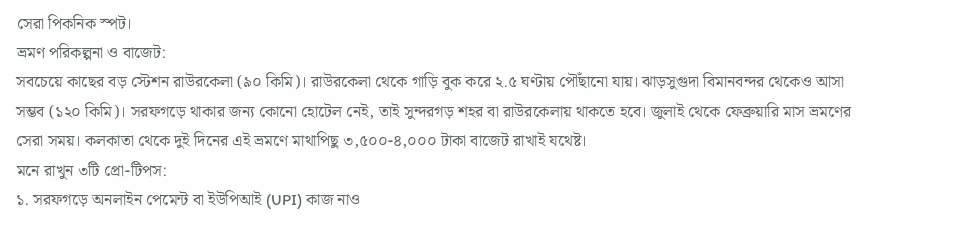সেরা পিকনিক স্পট।
ভ্রমণ পরিকল্পনা ও বাজেট:
সবচেয়ে কাছের বড় স্টেশন রাউরকেলা (৯০ কিমি)। রাউরকেলা থেকে গাড়ি বুক করে ২.৫ ঘণ্টায় পৌঁছানো যায়। ঝাড়সুগুদা বিমানবন্দর থেকেও আসা সম্ভব (১২০ কিমি)। সরফগড়ে থাকার জন্য কোনো হোটেল নেই, তাই সুন্দরগড় শহর বা রাউরকেলায় থাকতে হবে। জুলাই থেকে ফেব্রুয়ারি মাস ভ্রমণের সেরা সময়। কলকাতা থেকে দুই দিনের এই ভ্রমণে মাথাপিছু ৩,৫০০-৪,০০০ টাকা বাজেট রাখাই যথেষ্ট।
মনে রাখুন ৩টি প্রো-টিপস:
১. সরফগড়ে অনলাইন পেমেন্ট বা ইউপিআই (UPI) কাজ নাও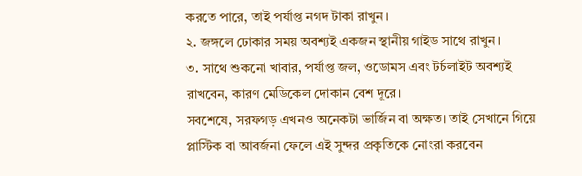করতে পারে, তাই পর্যাপ্ত নগদ টাকা রাখুন।
২. জঙ্গলে ঢোকার সময় অবশ্যই একজন স্থানীয় গাইড সাথে রাখুন।
৩. সাথে শুকনো খাবার, পর্যাপ্ত জল, ওডোমস এবং টর্চলাইট অবশ্যই রাখবেন, কারণ মেডিকেল দোকান বেশ দূরে।
সবশেষে, সরফগড় এখনও অনেকটা ভার্জিন বা অক্ষত। তাই সেখানে গিয়ে প্লাস্টিক বা আবর্জনা ফেলে এই সুন্দর প্রকৃতিকে নোংরা করবেন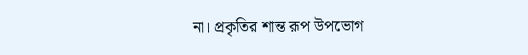না। প্রকৃতির শান্ত রূপ উপভোগ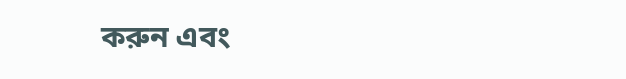করুন এবং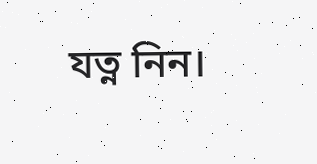যত্ন নিন।